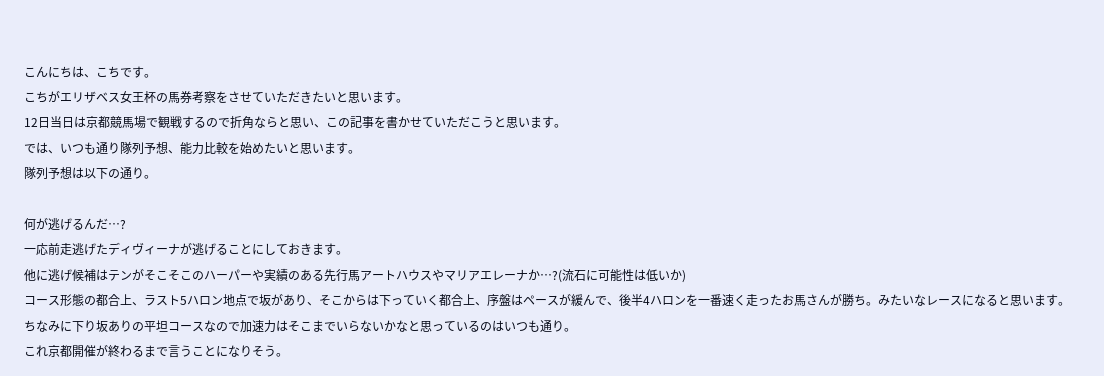こんにちは、こちです。
こちがエリザベス女王杯の馬券考察をさせていただきたいと思います。
12日当日は京都競馬場で観戦するので折角ならと思い、この記事を書かせていただこうと思います。
では、いつも通り隊列予想、能力比較を始めたいと思います。
隊列予想は以下の通り。

何が逃げるんだ…?
一応前走逃げたディヴィーナが逃げることにしておきます。
他に逃げ候補はテンがそこそこのハーパーや実績のある先行馬アートハウスやマリアエレーナか…?(流石に可能性は低いか)
コース形態の都合上、ラスト5ハロン地点で坂があり、そこからは下っていく都合上、序盤はペースが緩んで、後半4ハロンを一番速く走ったお馬さんが勝ち。みたいなレースになると思います。
ちなみに下り坂ありの平坦コースなので加速力はそこまでいらないかなと思っているのはいつも通り。
これ京都開催が終わるまで言うことになりそう。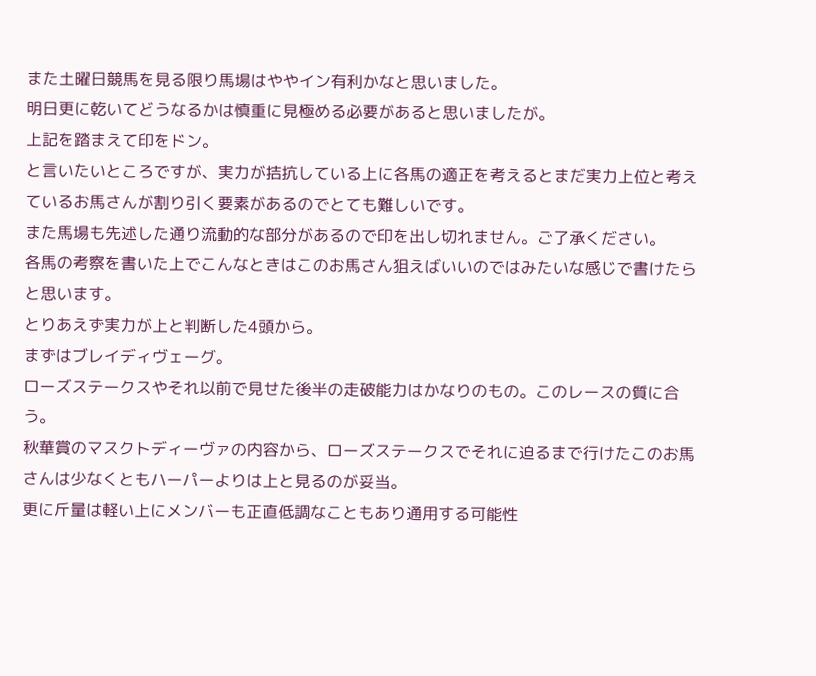また土曜日競馬を見る限り馬場はややイン有利かなと思いました。
明日更に乾いてどうなるかは慎重に見極める必要があると思いましたが。
上記を踏まえて印をドン。
と言いたいところですが、実力が拮抗している上に各馬の適正を考えるとまだ実力上位と考えているお馬さんが割り引く要素があるのでとても難しいです。
また馬場も先述した通り流動的な部分があるので印を出し切れません。ご了承ください。
各馬の考察を書いた上でこんなときはこのお馬さん狙えばいいのではみたいな感じで書けたらと思います。
とりあえず実力が上と判断した4頭から。
まずはブレイディヴェーグ。
ローズステークスやそれ以前で見せた後半の走破能力はかなりのもの。このレースの質に合う。
秋華賞のマスクトディーヴァの内容から、ローズステークスでそれに迫るまで行けたこのお馬さんは少なくともハーパーよりは上と見るのが妥当。
更に斤量は軽い上にメンバーも正直低調なこともあり通用する可能性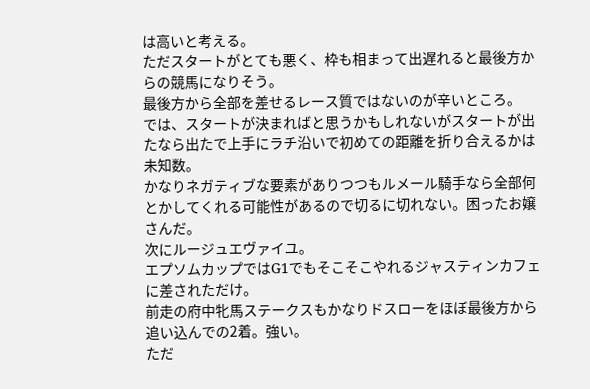は高いと考える。
ただスタートがとても悪く、枠も相まって出遅れると最後方からの競馬になりそう。
最後方から全部を差せるレース質ではないのが辛いところ。
では、スタートが決まればと思うかもしれないがスタートが出たなら出たで上手にラチ沿いで初めての距離を折り合えるかは未知数。
かなりネガティブな要素がありつつもルメール騎手なら全部何とかしてくれる可能性があるので切るに切れない。困ったお嬢さんだ。
次にルージュエヴァイユ。
エプソムカップではG1でもそこそこやれるジャスティンカフェに差されただけ。
前走の府中牝馬ステークスもかなりドスローをほぼ最後方から追い込んでの2着。強い。
ただ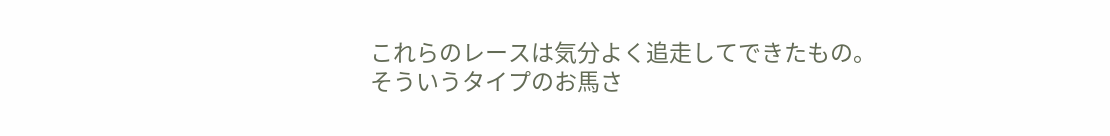これらのレースは気分よく追走してできたもの。
そういうタイプのお馬さ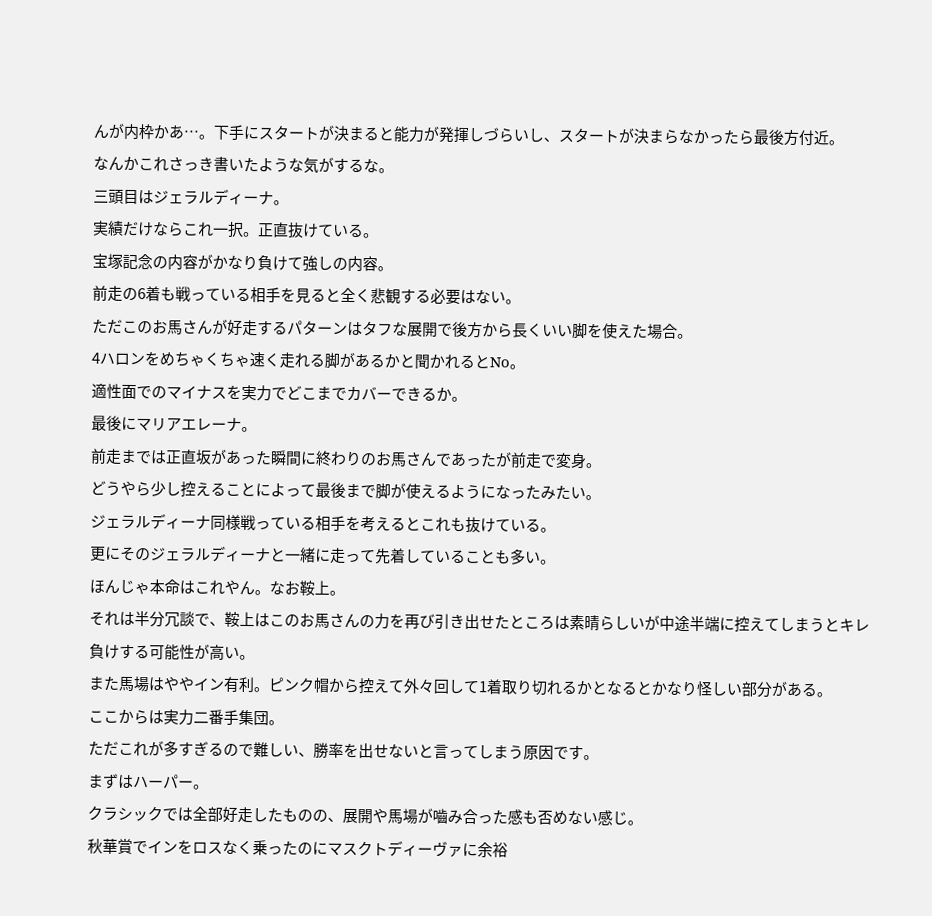んが内枠かあ…。下手にスタートが決まると能力が発揮しづらいし、スタートが決まらなかったら最後方付近。
なんかこれさっき書いたような気がするな。
三頭目はジェラルディーナ。
実績だけならこれ一択。正直抜けている。
宝塚記念の内容がかなり負けて強しの内容。
前走の6着も戦っている相手を見ると全く悲観する必要はない。
ただこのお馬さんが好走するパターンはタフな展開で後方から長くいい脚を使えた場合。
4ハロンをめちゃくちゃ速く走れる脚があるかと聞かれるとNo。
適性面でのマイナスを実力でどこまでカバーできるか。
最後にマリアエレーナ。
前走までは正直坂があった瞬間に終わりのお馬さんであったが前走で変身。
どうやら少し控えることによって最後まで脚が使えるようになったみたい。
ジェラルディーナ同様戦っている相手を考えるとこれも抜けている。
更にそのジェラルディーナと一緒に走って先着していることも多い。
ほんじゃ本命はこれやん。なお鞍上。
それは半分冗談で、鞍上はこのお馬さんの力を再び引き出せたところは素晴らしいが中途半端に控えてしまうとキレ負けする可能性が高い。
また馬場はややイン有利。ピンク帽から控えて外々回して1着取り切れるかとなるとかなり怪しい部分がある。
ここからは実力二番手集団。
ただこれが多すぎるので難しい、勝率を出せないと言ってしまう原因です。
まずはハーパー。
クラシックでは全部好走したものの、展開や馬場が嚙み合った感も否めない感じ。
秋華賞でインをロスなく乗ったのにマスクトディーヴァに余裕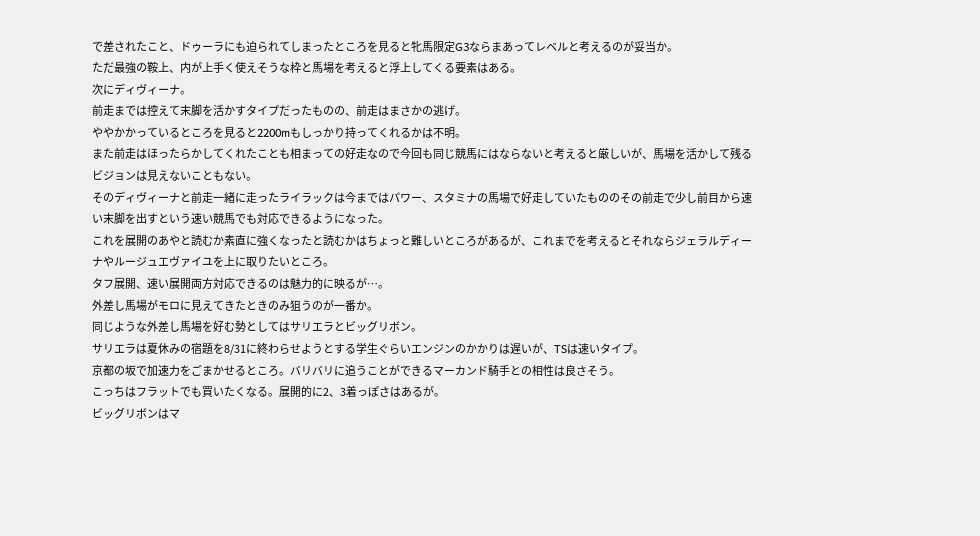で差されたこと、ドゥーラにも迫られてしまったところを見ると牝馬限定G3ならまあってレベルと考えるのが妥当か。
ただ最強の鞍上、内が上手く使えそうな枠と馬場を考えると浮上してくる要素はある。
次にディヴィーナ。
前走までは控えて末脚を活かすタイプだったものの、前走はまさかの逃げ。
ややかかっているところを見ると2200mもしっかり持ってくれるかは不明。
また前走はほったらかしてくれたことも相まっての好走なので今回も同じ競馬にはならないと考えると厳しいが、馬場を活かして残るビジョンは見えないこともない。
そのディヴィーナと前走一緒に走ったライラックは今まではパワー、スタミナの馬場で好走していたもののその前走で少し前目から速い末脚を出すという速い競馬でも対応できるようになった。
これを展開のあやと読むか素直に強くなったと読むかはちょっと難しいところがあるが、これまでを考えるとそれならジェラルディーナやルージュエヴァイユを上に取りたいところ。
タフ展開、速い展開両方対応できるのは魅力的に映るが…。
外差し馬場がモロに見えてきたときのみ狙うのが一番か。
同じような外差し馬場を好む勢としてはサリエラとビッグリボン。
サリエラは夏休みの宿題を8/31に終わらせようとする学生ぐらいエンジンのかかりは遅いが、TSは速いタイプ。
京都の坂で加速力をごまかせるところ。バリバリに追うことができるマーカンド騎手との相性は良さそう。
こっちはフラットでも買いたくなる。展開的に2、3着っぽさはあるが。
ビッグリボンはマ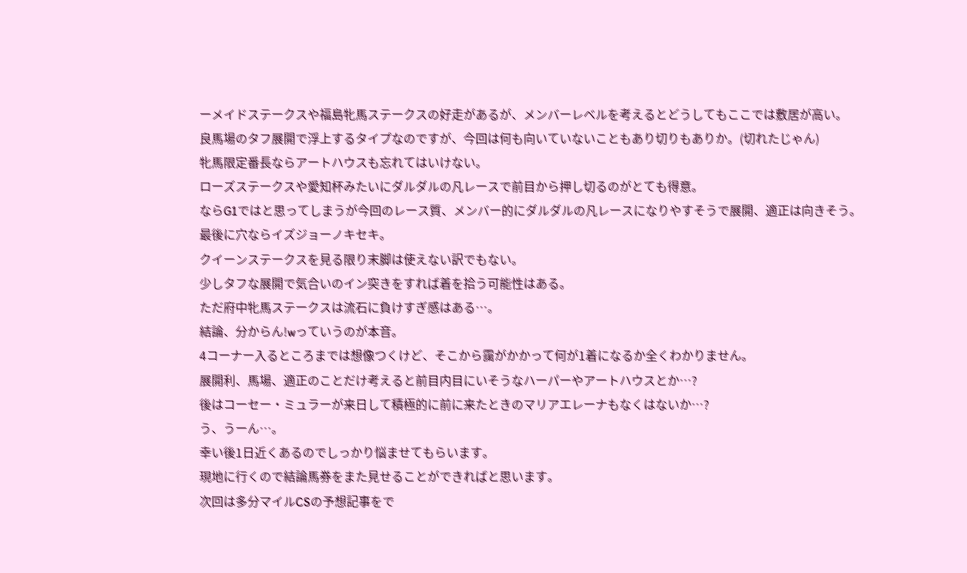ーメイドステークスや福島牝馬ステークスの好走があるが、メンバーレベルを考えるとどうしてもここでは敷居が高い。
良馬場のタフ展開で浮上するタイプなのですが、今回は何も向いていないこともあり切りもありか。(切れたじゃん)
牝馬限定番長ならアートハウスも忘れてはいけない。
ローズステークスや愛知杯みたいにダルダルの凡レースで前目から押し切るのがとても得意。
ならG1ではと思ってしまうが今回のレース質、メンバー的にダルダルの凡レースになりやすそうで展開、適正は向きそう。
最後に穴ならイズジョーノキセキ。
クイーンステークスを見る限り末脚は使えない訳でもない。
少しタフな展開で気合いのイン突きをすれば着を拾う可能性はある。
ただ府中牝馬ステークスは流石に負けすぎ感はある…。
結論、分からん!wっていうのが本音。
4コーナー入るところまでは想像つくけど、そこから靄がかかって何が1着になるか全くわかりません。
展開利、馬場、適正のことだけ考えると前目内目にいそうなハーパーやアートハウスとか…?
後はコーセー・ミュラーが来日して積極的に前に来たときのマリアエレーナもなくはないか…?
う、うーん…。
幸い後1日近くあるのでしっかり悩ませてもらいます。
現地に行くので結論馬券をまた見せることができればと思います。
次回は多分マイルCSの予想記事をで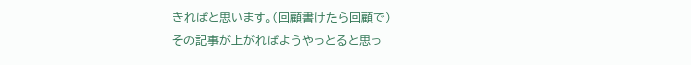きればと思います。(回顧書けたら回顧で)
その記事が上がればようやっとると思っ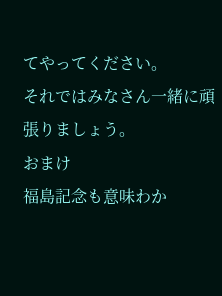てやってください。
それではみなさん一緒に頑張りましょう。
おまけ
福島記念も意味わか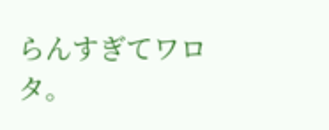らんすぎてワロタ。